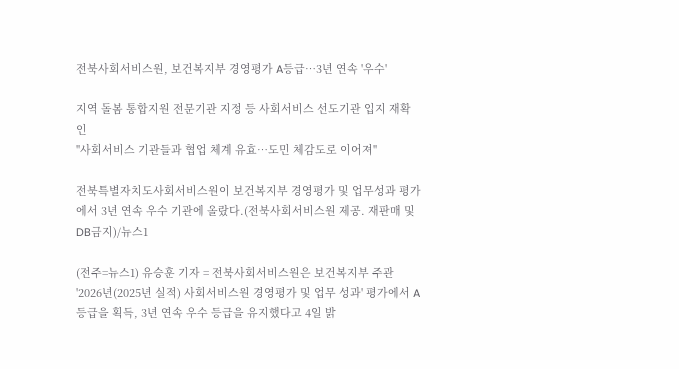전북사회서비스원, 보건복지부 경영평가 A등급…3년 연속 '우수'

지역 돌봄 통합지원 전문기관 지정 등 사회서비스 선도기관 입지 재확인
"사회서비스 기관들과 협업 체계 유효…도민 체감도로 이어져"

전북특별자치도사회서비스원이 보건복지부 경영평가 및 업무성과 평가에서 3년 연속 우수 기관에 올랐다.(전북사회서비스원 제공. 재판매 및 DB금지)/뉴스1

(전주=뉴스1) 유승훈 기자 = 전북사회서비스원은 보건복지부 주관 '2026년(2025년 실적) 사회서비스원 경영평가 및 업무 성과' 평가에서 A 등급을 획득, 3년 연속 우수 등급을 유지했다고 4일 밝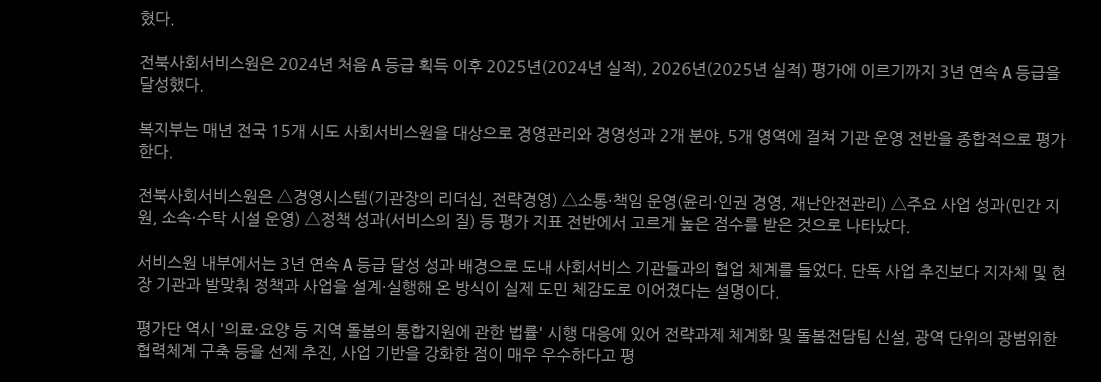혔다.

전북사회서비스원은 2024년 처음 A 등급 획득 이후 2025년(2024년 실적), 2026년(2025년 실적) 평가에 이르기까지 3년 연속 A 등급을 달성했다.

복지부는 매년 전국 15개 시도 사회서비스원을 대상으로 경영관리와 경영성과 2개 분야, 5개 영역에 걸쳐 기관 운영 전반을 종합적으로 평가한다.

전북사회서비스원은 △경영시스템(기관장의 리더십, 전략경영) △소통·책임 운영(윤리·인권 경영, 재난안전관리) △주요 사업 성과(민간 지원, 소속·수탁 시설 운영) △정책 성과(서비스의 질) 등 평가 지표 전반에서 고르게 높은 점수를 받은 것으로 나타났다.

서비스원 내부에서는 3년 연속 A 등급 달성 성과 배경으로 도내 사회서비스 기관들과의 협업 체계를 들었다. 단독 사업 추진보다 지자체 및 현장 기관과 발맞춰 정책과 사업을 설계·실행해 온 방식이 실제 도민 체감도로 이어졌다는 설명이다.

평가단 역시 '의료·요양 등 지역 돌봄의 통합지원에 관한 법률' 시행 대응에 있어 전략과제 체계화 및 돌봄전담팀 신설, 광역 단위의 광범위한 협력체계 구축 등을 선제 추진, 사업 기반을 강화한 점이 매우 우수하다고 평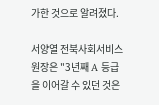가한 것으로 알려졌다.

서양열 전북사회서비스원장은 "3년째 A 등급을 이어갈 수 있던 것은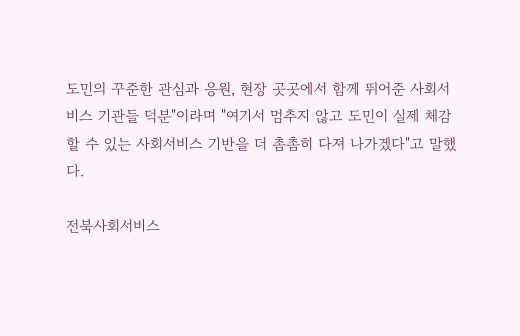도민의 꾸준한 관심과 응원, 현장 곳곳에서 함께 뛰어준 사회서비스 기관들 덕분"이라며 "여기서 멈추지 않고 도민이 실제 체감할 수 있는 사회서비스 기반을 더 촘촘히 다져 나가겠다"고 말했다.

전북사회서비스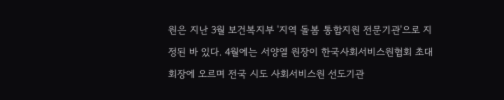원은 지난 3월 보건복지부 '지역 돌봄 통합지원 전문기관'으로 지정된 바 있다. 4월에는 서양열 원장이 한국사회서비스원협회 초대 회장에 오르며 전국 시도 사회서비스원 선도기관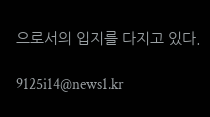으로서의 입지를 다지고 있다.

9125i14@news1.kr